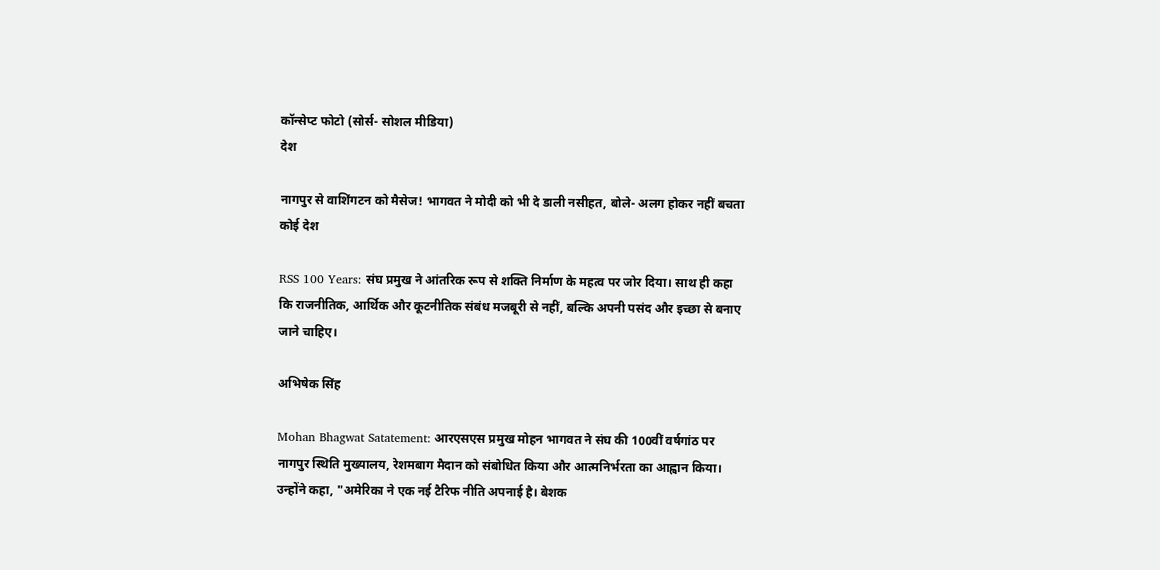कॉन्सेप्ट फोटो (सोर्स- सोशल मीडिया)
देश

नागपुर से वाशिंगटन को मैसेज! भागवत ने मोदी को भी दे डाली नसीहत, बोले- अलग होकर नहीं बचता कोई देश

RSS 100 Years: संघ प्रमुख ने आंतरिक रूप से शक्ति निर्माण के महत्व पर जोर दिया। साथ ही कहा कि राजनीतिक, आर्थिक और कूटनीतिक संबंध मजबूरी से नहीं, बल्कि अपनी पसंद और इच्छा से बनाए जाने चाहिए।

अभिषेक सिंह

Mohan Bhagwat Satatement: आरएसएस प्रमुख मोहन भागवत ने संघ की 100वीं वर्षगांठ पर नागपुर स्थिति मुख्यालय, रेशमबाग मैदान को संबोधित किया और आत्मनिर्भरता का आह्वान किया। उन्होंने कहा, "अमेरिका ने एक नई टैरिफ नीति अपनाई है। बेशक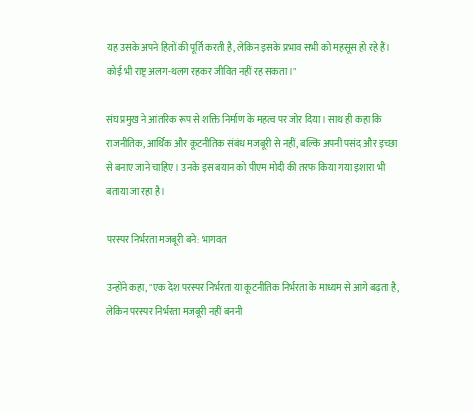यह उसके अपने हितों की पूर्ति करती है, लेकिन इसके प्रभाव सभी को महसूस हो रहे हैं। कोई भी राष्ट्र अलग-थलग रहकर जीवित नहीं रह सकता।"

संघ प्रमुख ने आंतरिक रूप से शक्ति निर्माण के महत्व पर जोर दिया। साथ ही कहा कि राजनीतिक, आर्थिक और कूटनीतिक संबंध मजबूरी से नहीं, बल्कि अपनी पसंद और इच्छा से बनाए जाने चाहिए। उनके इस बयान को पीएम मोदी की तरफ किया गया इशारा भी बताया जा रहा है।

परस्पर निर्भरता मजबूरी बने: भागवत

उन्होंने कहा, "एक देश परस्पर निर्भरता या कूटनीतिक निर्भरता के माध्यम से आगे बढ़ता है, लेकिन परस्पर निर्भरता मजबूरी नहीं बननी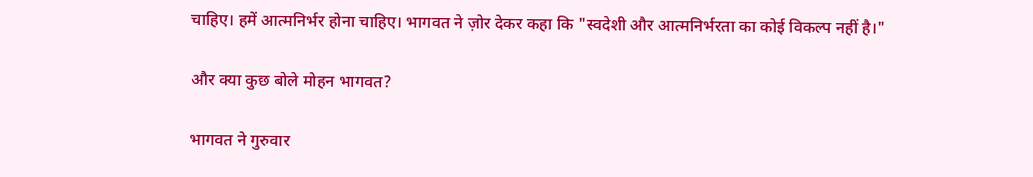चाहिए। हमें आत्मनिर्भर होना चाहिए। भागवत ने ज़ोर देकर कहा कि "स्वदेशी और आत्मनिर्भरता का कोई विकल्प नहीं है।"

और क्या कुछ बोले मोहन भागवत?

भागवत ने गुरुवार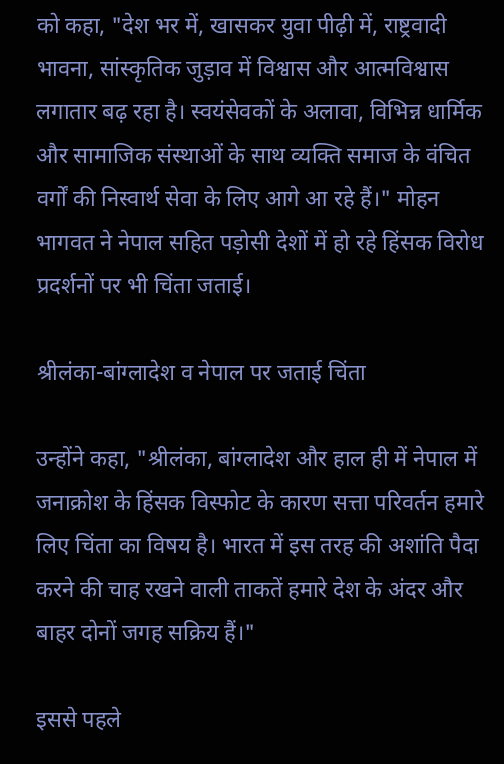को कहा, "देश भर में, खासकर युवा पीढ़ी में, राष्ट्रवादी भावना, सांस्कृतिक जुड़ाव में विश्वास और आत्मविश्वास लगातार बढ़ रहा है। स्वयंसेवकों के अलावा, विभिन्न धार्मिक और सामाजिक संस्थाओं के साथ व्यक्ति समाज के वंचित वर्गों की निस्वार्थ सेवा के लिए आगे आ रहे हैं।" मोहन भागवत ने नेपाल सहित पड़ोसी देशों में हो रहे हिंसक विरोध प्रदर्शनों पर भी चिंता जताई।

श्रीलंका-बांग्लादेश व नेपाल पर जताई चिंता

उन्होंने कहा, "श्रीलंका, बांग्लादेश और हाल ही में नेपाल में जनाक्रोश के हिंसक विस्फोट के कारण सत्ता परिवर्तन हमारे लिए चिंता का विषय है। भारत में इस तरह की अशांति पैदा करने की चाह रखने वाली ताकतें हमारे देश के अंदर और बाहर दोनों जगह सक्रिय हैं।"

इससे पहले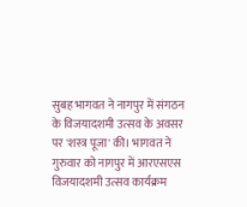सुबह भागवत ने नागपुर में संगठन के विजयादशमी उत्सव के अवसर पर 'शस्त्र पूजा' की। भागवत ने गुरुवार को नागपुर में आरएसएस विजयादशमी उत्सव कार्यक्रम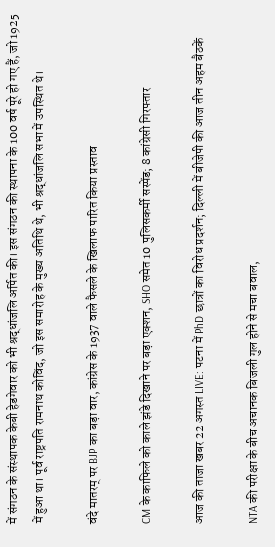में संगठन के संस्थापक केबी हेडगेवार को भी श्रद्धांजलि अर्पित की। इस संगठन की स्थापना के 100 वर्ष पूरे हो गए हैं, जो 1925 में हुआ था। पूर्व राष्ट्रपति रामनाथ कोविंद, जो इस समारोह के मुख्य अतिथि थे, भी श्रद्धांजलि सभा में उपस्थित थे।

वंदे मातरम् पर BJP का बड़ा वार, कांग्रेस के 1937 वाले फैसले के खिलाफ पारित किया प्रस्ताव

CM के काफिले को काले झंडे दिखाने पर बड़ा एक्शन, SHO समेत 10 पुलिसकर्मी सस्पेंड; 8 कांग्रेसी गिरफ्तार

आज की ताजा खबर 22 अगस्त LIVE: पटना में PhD छात्रों का विरोध प्रदर्शन; दिल्ली में बीजेपी की आज तीन अहम बैठकें

NTA की परीक्षा के बीच अचानक बिजली गुल होने से मचा बवाल,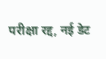परीक्षा रद्द, नई डेट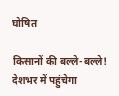घोषित

किसानों की बल्ले-बल्ले! देशभर में पहुंचेगा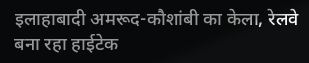इलाहाबादी अमरूद-कौशांबी का केला, रेलवे बना रहा हाईटेक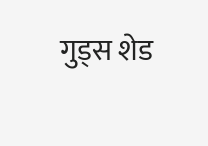गुड्स शेड